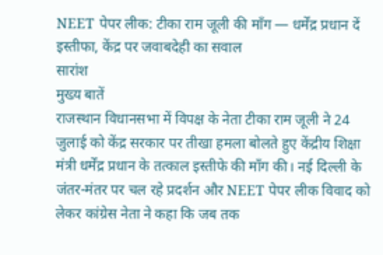NEET पेपर लीक: टीका राम जूली की माँग — धर्मेंद्र प्रधान दें इस्तीफा, केंद्र पर जवाबदेही का सवाल
सारांश
मुख्य बातें
राजस्थान विधानसभा में विपक्ष के नेता टीका राम जूली ने 24 जुलाई को केंद्र सरकार पर तीखा हमला बोलते हुए केंद्रीय शिक्षा मंत्री धर्मेंद्र प्रधान के तत्काल इस्तीफे की माँग की। नई दिल्ली के जंतर-मंतर पर चल रहे प्रदर्शन और NEET पेपर लीक विवाद को लेकर कांग्रेस नेता ने कहा कि जब तक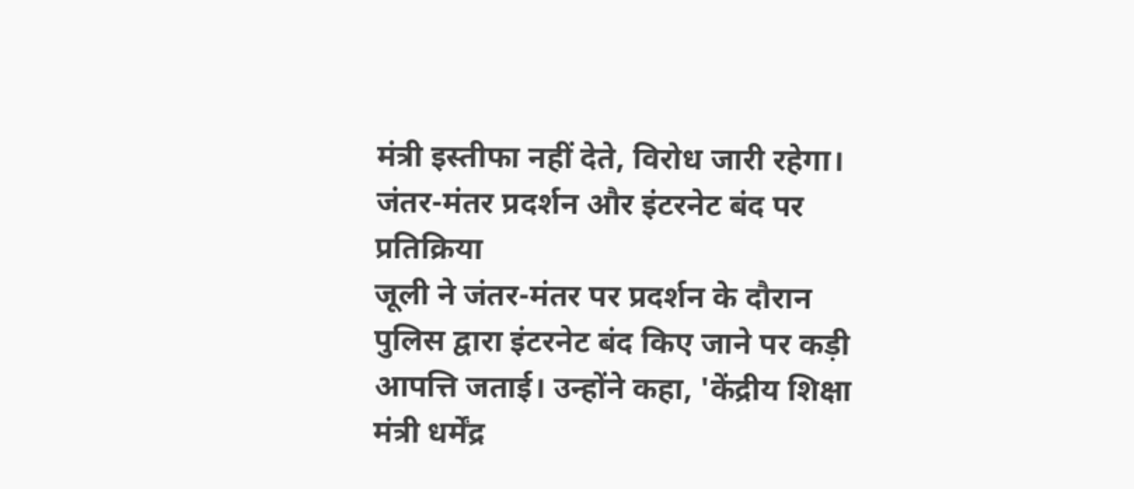मंत्री इस्तीफा नहीं देते, विरोध जारी रहेगा।
जंतर-मंतर प्रदर्शन और इंटरनेट बंद पर प्रतिक्रिया
जूली ने जंतर-मंतर पर प्रदर्शन के दौरान पुलिस द्वारा इंटरनेट बंद किए जाने पर कड़ी आपत्ति जताई। उन्होंने कहा, 'केंद्रीय शिक्षा मंत्री धर्मेंद्र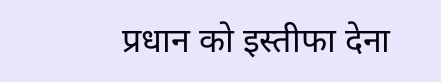प्रधान को इस्तीफा देना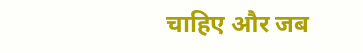चाहिए और जब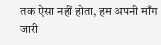तक ऐसा नहीं होता, हम अपनी माँग जारी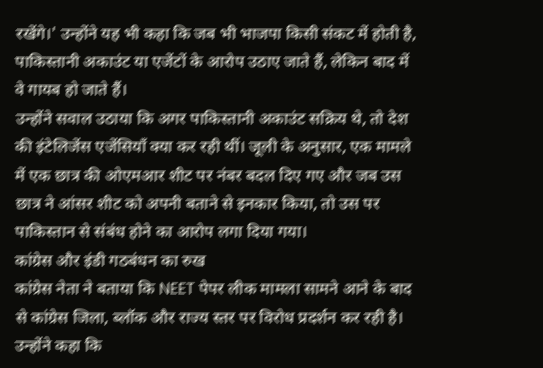रखेंगे।' उन्होंने यह भी कहा कि जब भी भाजपा किसी संकट में होती है, पाकिस्तानी अकाउंट या एजेंटों के आरोप उठाए जाते हैं, लेकिन बाद में वे गायब हो जाते हैं।
उन्होंने सवाल उठाया कि अगर पाकिस्तानी अकाउंट सक्रिय थे, तो देश की इंटेलिजेंस एजेंसियाँ क्या कर रही थीं। जूली के अनुसार, एक मामले में एक छात्र की ओएमआर शीट पर नंबर बदल दिए गए और जब उस छात्र ने आंसर शीट को अपनी बताने से इनकार किया, तो उस पर पाकिस्तान से संबंध होने का आरोप लगा दिया गया।
कांग्रेस और इंडी गठबंधन का रुख
कांग्रेस नेता ने बताया कि NEET पेपर लीक मामला सामने आने के बाद से कांग्रेस जिला, ब्लॉक और राज्य स्तर पर विरोध प्रदर्शन कर रही है। उन्होंने कहा कि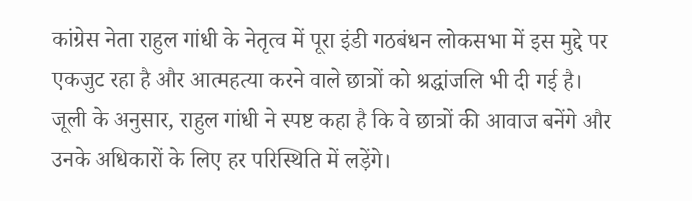कांग्रेस नेता राहुल गांधी के नेतृत्व में पूरा इंडी गठबंधन लोकसभा में इस मुद्दे पर एकजुट रहा है और आत्महत्या करने वाले छात्रों को श्रद्धांजलि भी दी गई है। जूली के अनुसार, राहुल गांधी ने स्पष्ट कहा है कि वे छात्रों की आवाज बनेंगे और उनके अधिकारों के लिए हर परिस्थिति में लड़ेंगे।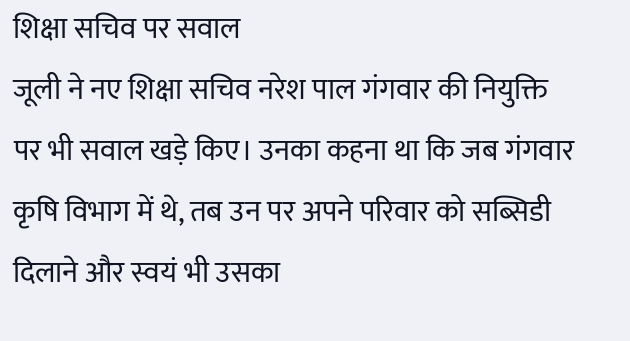शिक्षा सचिव पर सवाल
जूली ने नए शिक्षा सचिव नरेश पाल गंगवार की नियुक्ति पर भी सवाल खड़े किए। उनका कहना था कि जब गंगवार कृषि विभाग में थे, तब उन पर अपने परिवार को सब्सिडी दिलाने और स्वयं भी उसका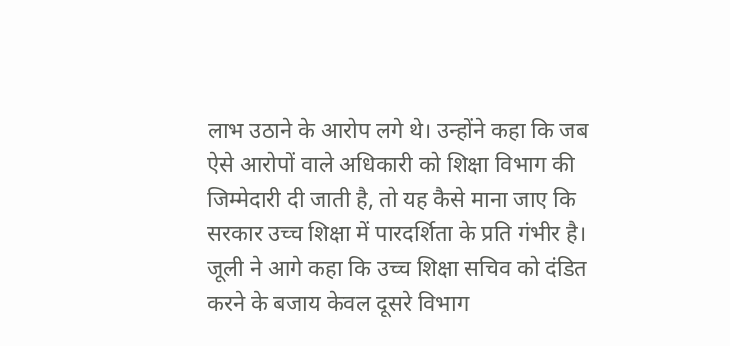लाभ उठाने के आरोप लगे थे। उन्होंने कहा कि जब ऐसे आरोपों वाले अधिकारी को शिक्षा विभाग की जिम्मेदारी दी जाती है, तो यह कैसे माना जाए कि सरकार उच्च शिक्षा में पारदर्शिता के प्रति गंभीर है।
जूली ने आगे कहा कि उच्च शिक्षा सचिव को दंडित करने के बजाय केवल दूसरे विभाग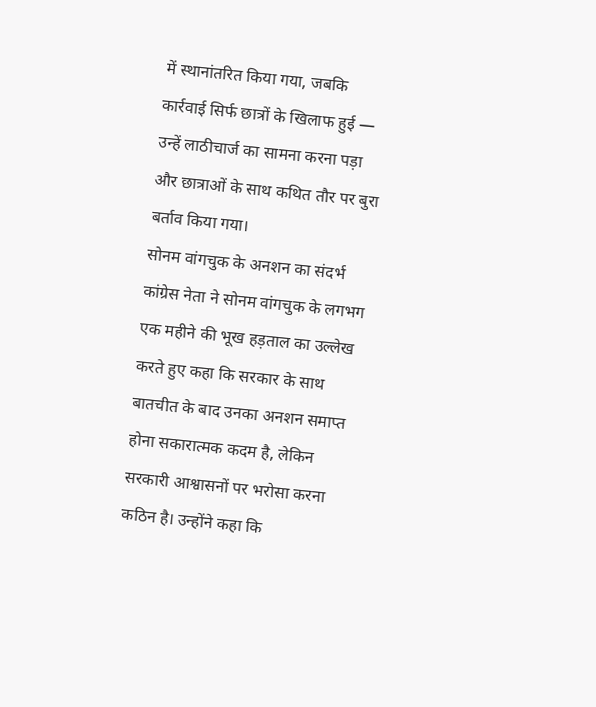में स्थानांतरित किया गया, जबकि कार्रवाई सिर्फ छात्रों के खिलाफ हुई — उन्हें लाठीचार्ज का सामना करना पड़ा और छात्राओं के साथ कथित तौर पर बुरा बर्ताव किया गया।
सोनम वांगचुक के अनशन का संदर्भ
कांग्रेस नेता ने सोनम वांगचुक के लगभग एक महीने की भूख हड़ताल का उल्लेख करते हुए कहा कि सरकार के साथ बातचीत के बाद उनका अनशन समाप्त होना सकारात्मक कदम है, लेकिन सरकारी आश्वासनों पर भरोसा करना कठिन है। उन्होंने कहा कि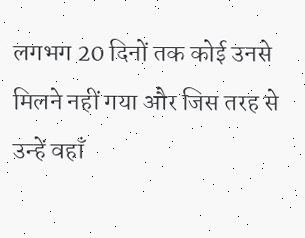लगभग 20 दिनों तक कोई उनसे मिलने नहीं गया और जिस तरह से उन्हें वहाँ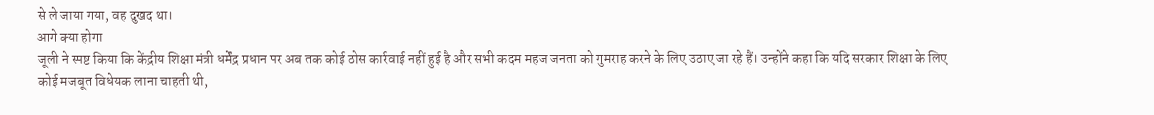से ले जाया गया, वह दुखद था।
आगे क्या होगा
जूली ने स्पष्ट किया कि केंद्रीय शिक्षा मंत्री धर्मेंद्र प्रधान पर अब तक कोई ठोस कार्रवाई नहीं हुई है और सभी कदम महज जनता को गुमराह करने के लिए उठाए जा रहे हैं। उन्होंने कहा कि यदि सरकार शिक्षा के लिए कोई मजबूत विधेयक लाना चाहती थी,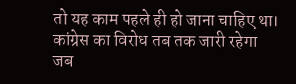तो यह काम पहले ही हो जाना चाहिए था। कांग्रेस का विरोध तब तक जारी रहेगा जब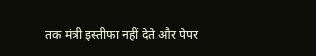तक मंत्री इस्तीफा नहीं देते और पेपर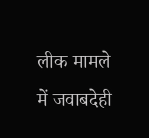लीक मामले में जवाबदेही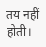तय नहीं होती।